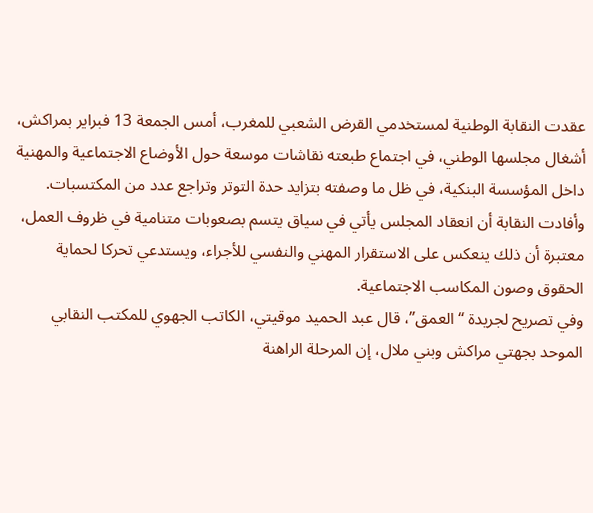عقدت النقابة الوطنية لمستخدمي القرض الشعبي للمغرب، أمس الجمعة 13 فبراير بمراكش، أشغال مجلسها الوطني، في اجتماع طبعته نقاشات موسعة حول الأوضاع الاجتماعية والمهنية داخل المؤسسة البنكية، في ظل ما وصفته بتزايد حدة التوتر وتراجع عدد من المكتسبات.
وأفادت النقابة أن انعقاد المجلس يأتي في سياق يتسم بصعوبات متنامية في ظروف العمل، معتبرة أن ذلك ينعكس على الاستقرار المهني والنفسي للأجراء، ويستدعي تحركا لحماية الحقوق وصون المكاسب الاجتماعية.
وفي تصريح لجريدة “العمق”، قال عبد الحميد موقيتي، الكاتب الجهوي للمكتب النقابي الموحد بجهتي مراكش وبني ملال، إن المرحلة الراهنة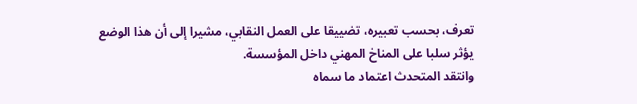تعرف، بحسب تعبيره، تضييقا على العمل النقابي، مشيرا إلى أن هذا الوضع يؤثر سلبا على المناخ المهني داخل المؤسسة.
وانتقد المتحدث اعتماد ما سماه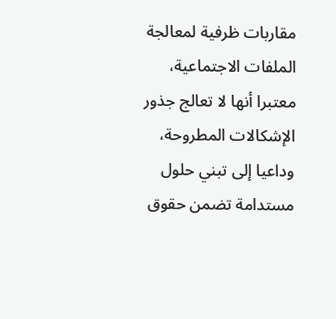مقاربات ظرفية لمعالجة الملفات الاجتماعية، معتبرا أنها لا تعالج جذور الإشكالات المطروحة، وداعيا إلى تبني حلول مستدامة تضمن حقوق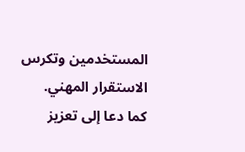المستخدمين وتكرس الاستقرار المهني.
كما دعا إلى تعزيز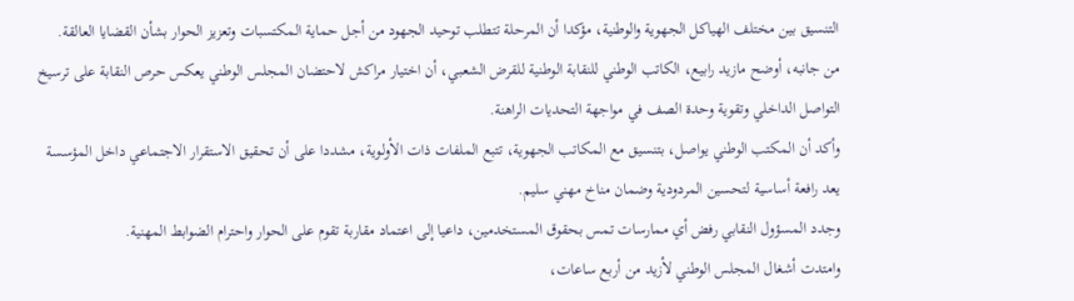التنسيق بين مختلف الهياكل الجهوية والوطنية، مؤكدا أن المرحلة تتطلب توحيد الجهود من أجل حماية المكتسبات وتعزيز الحوار بشأن القضايا العالقة.
من جانبه، أوضح مازيد رابيع، الكاتب الوطني للنقابة الوطنية للقرض الشعبي، أن اختيار مراكش لاحتضان المجلس الوطني يعكس حرص النقابة على ترسيخ التواصل الداخلي وتقوية وحدة الصف في مواجهة التحديات الراهنة.
وأكد أن المكتب الوطني يواصل، بتنسيق مع المكاتب الجهوية، تتبع الملفات ذات الأولوية، مشددا على أن تحقيق الاستقرار الاجتماعي داخل المؤسسة يعد رافعة أساسية لتحسين المردودية وضمان مناخ مهني سليم.
وجدد المسؤول النقابي رفض أي ممارسات تمس بحقوق المستخدمين، داعيا إلى اعتماد مقاربة تقوم على الحوار واحترام الضوابط المهنية.
وامتدت أشغال المجلس الوطني لأزيد من أربع ساعات،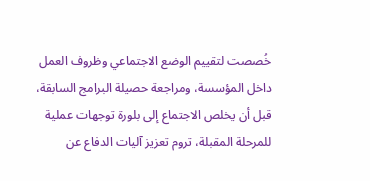خُصصت لتقييم الوضع الاجتماعي وظروف العمل داخل المؤسسة، ومراجعة حصيلة البرامج السابقة، قبل أن يخلص الاجتماع إلى بلورة توجهات عملية للمرحلة المقبلة، تروم تعزيز آليات الدفاع عن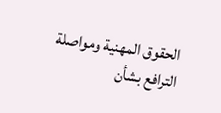الحقوق المهنية ومواصلة الترافع بشأن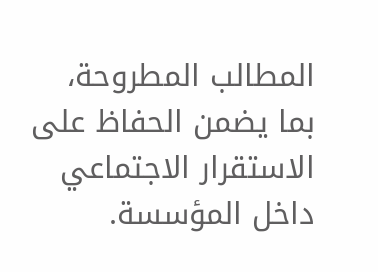المطالب المطروحة، بما يضمن الحفاظ على الاستقرار الاجتماعي داخل المؤسسة.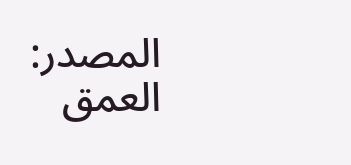المصدر:
العمق